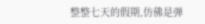整整七天的假期,仿佛是弹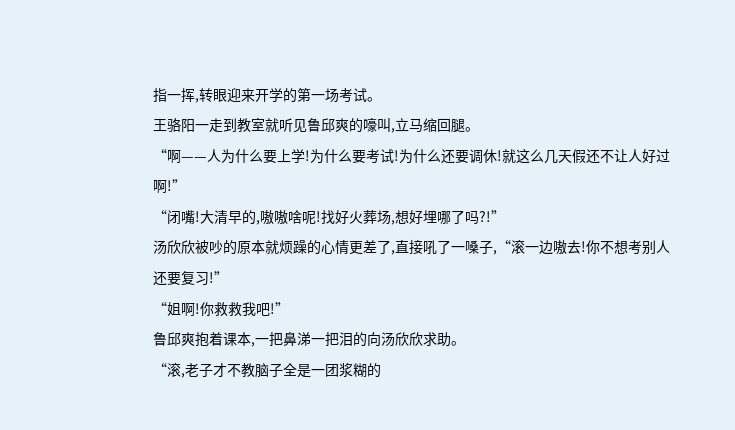指一挥,转眼迎来开学的第一场考试。
王骆阳一走到教室就听见鲁邱爽的嚎叫,立马缩回腿。
“啊——人为什么要上学!为什么要考试!为什么还要调休!就这么几天假还不让人好过啊!”
“闭嘴!大清早的,嗷嗷啥呢!找好火葬场,想好埋哪了吗?!”
汤欣欣被吵的原本就烦躁的心情更差了,直接吼了一嗓子,“滚一边嗷去!你不想考别人还要复习!”
“姐啊!你救救我吧!”
鲁邱爽抱着课本,一把鼻涕一把泪的向汤欣欣求助。
“滚,老子才不教脑子全是一团浆糊的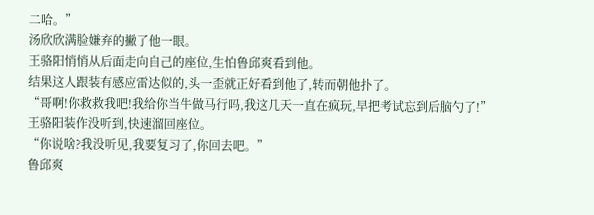二哈。”
汤欣欣满脸嫌弃的撇了他一眼。
王骆阳悄悄从后面走向自己的座位,生怕鲁邱爽看到他。
结果这人跟装有感应雷达似的,头一歪就正好看到他了,转而朝他扑了。
“哥啊!你救救我吧!我给你当牛做马行吗,我这几天一直在疯玩,早把考试忘到后脑勺了!”
王骆阳装作没听到,快速溜回座位。
“你说啥?我没听见,我要复习了,你回去吧。”
鲁邱爽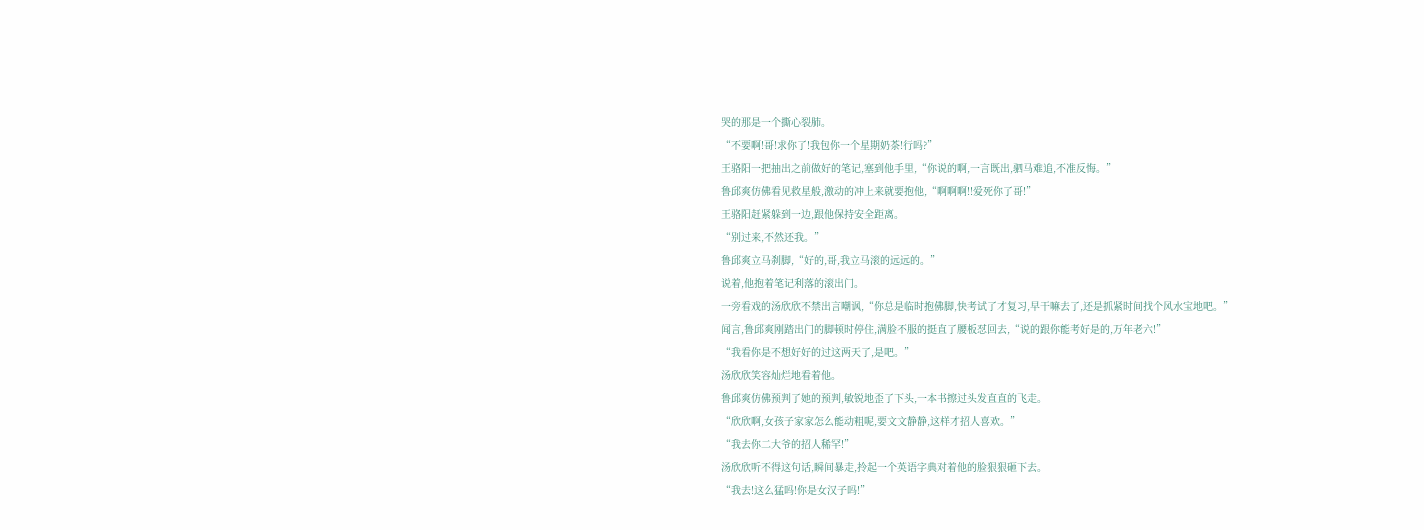哭的那是一个撕心裂肺。
“不要啊!哥!求你了!我包你一个星期奶茶!行吗?”
王骆阳一把抽出之前做好的笔记,塞到他手里,“你说的啊,一言既出,驷马难追,不准反悔。”
鲁邱爽仿佛看见救星般,激动的冲上来就要抱他,“啊啊啊!!爱死你了哥!”
王骆阳赶紧躲到一边,跟他保持安全距离。
“别过来,不然还我。”
鲁邱爽立马刹脚,“好的,哥,我立马滚的远远的。”
说着,他抱着笔记利落的滚出门。
一旁看戏的汤欣欣不禁出言嘲讽,“你总是临时抱佛脚,快考试了才复习,早干嘛去了,还是抓紧时间找个风水宝地吧。”
闻言,鲁邱爽刚踏出门的脚顿时停住,满脸不服的挺直了腰板怼回去,“说的跟你能考好是的,万年老六!”
“我看你是不想好好的过这两天了,是吧。”
汤欣欣笑容灿烂地看着他。
鲁邱爽仿佛预判了她的预判,敏锐地歪了下头,一本书擦过头发直直的飞走。
“欣欣啊,女孩子家家怎么能动粗呢,要文文静静,这样才招人喜欢。”
“我去你二大爷的招人稀罕!”
汤欣欣听不得这句话,瞬间暴走,拎起一个英语字典对着他的脸狠狠砸下去。
“我去!这么猛吗!你是女汉子吗!”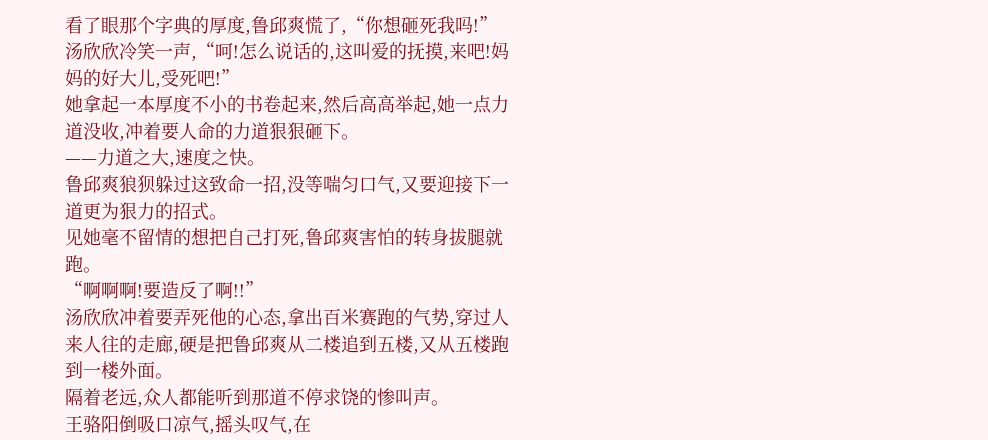看了眼那个字典的厚度,鲁邱爽慌了,“你想砸死我吗!”
汤欣欣冷笑一声,“呵!怎么说话的,这叫爱的抚摸,来吧!妈妈的好大儿,受死吧!”
她拿起一本厚度不小的书卷起来,然后高高举起,她一点力道没收,冲着要人命的力道狠狠砸下。
——力道之大,速度之快。
鲁邱爽狼狈躲过这致命一招,没等喘匀口气,又要迎接下一道更为狠力的招式。
见她毫不留情的想把自己打死,鲁邱爽害怕的转身拔腿就跑。
“啊啊啊!要造反了啊!!”
汤欣欣冲着要弄死他的心态,拿出百米赛跑的气势,穿过人来人往的走廊,硬是把鲁邱爽从二楼追到五楼,又从五楼跑到一楼外面。
隔着老远,众人都能听到那道不停求饶的惨叫声。
王骆阳倒吸口凉气,摇头叹气,在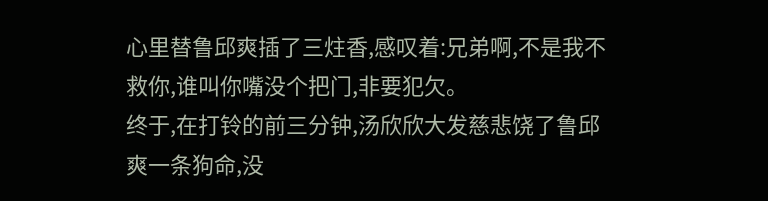心里替鲁邱爽插了三炷香,感叹着:兄弟啊,不是我不救你,谁叫你嘴没个把门,非要犯欠。
终于,在打铃的前三分钟,汤欣欣大发慈悲饶了鲁邱爽一条狗命,没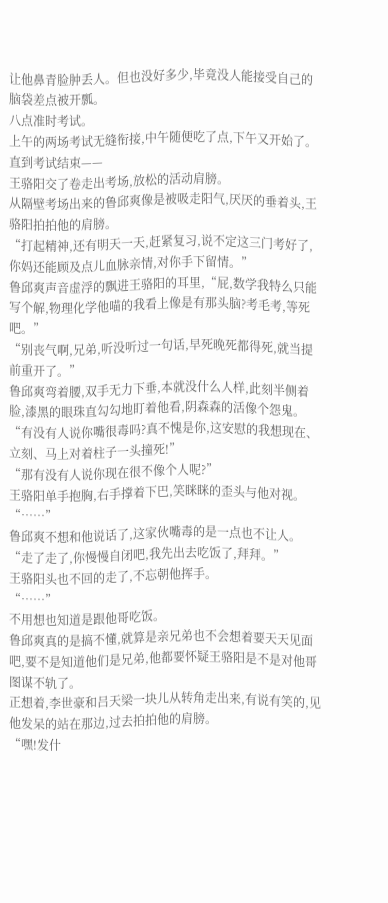让他鼻青脸肿丢人。但也没好多少,毕竟没人能接受自己的脑袋差点被开瓢。
八点准时考试。
上午的两场考试无缝衔接,中午随便吃了点,下午又开始了。
直到考试结束——
王骆阳交了卷走出考场,放松的活动肩膀。
从隔壁考场出来的鲁邱爽像是被吸走阳气,厌厌的垂着头,王骆阳拍拍他的肩膀。
“打起精神,还有明天一天,赶紧复习,说不定这三门考好了,你妈还能顾及点儿血脉亲情,对你手下留情。”
鲁邱爽声音虚浮的飘进王骆阳的耳里,“屁,数学我特么只能写个解,物理化学他喵的我看上像是有那头脑?考毛考,等死吧。”
“别丧气啊,兄弟,听没听过一句话,早死晚死都得死,就当提前重开了。”
鲁邱爽弯着腰,双手无力下垂,本就没什么人样,此刻半侧着脸,漆黑的眼珠直勾勾地盯着他看,阴森森的活像个怨鬼。
“有没有人说你嘴很毒吗?真不愧是你,这安慰的我想现在、立刻、马上对着柱子一头撞死!”
“那有没有人说你现在很不像个人呢?”
王骆阳单手抱胸,右手撑着下巴,笑眯眯的歪头与他对视。
“……”
鲁邱爽不想和他说话了,这家伙嘴毒的是一点也不让人。
“走了走了,你慢慢自闭吧,我先出去吃饭了,拜拜。”
王骆阳头也不回的走了,不忘朝他挥手。
“……”
不用想也知道是跟他哥吃饭。
鲁邱爽真的是搞不懂,就算是亲兄弟也不会想着要天天见面吧,要不是知道他们是兄弟,他都要怀疑王骆阳是不是对他哥图谋不轨了。
正想着,李世豪和吕天梁一块儿从转角走出来,有说有笑的,见他发呆的站在那边,过去拍拍他的肩膀。
“嘿!发什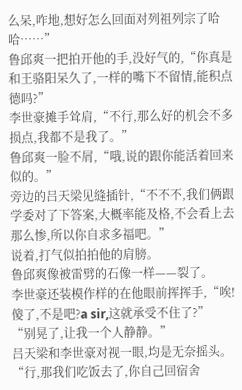么呆,咋地,想好怎么回面对列祖列宗了哈哈……”
鲁邱爽一把拍开他的手,没好气的,“你真是和王骆阳呆久了,一样的嘴下不留情,能积点德吗?”
李世豪摊手耸肩,“不行,那么好的机会不多损点,我都不是我了。”
鲁邱爽一脸不屑,“哦,说的跟你能活着回来似的。”
旁边的吕天梁见缝插针,“不不不,我们俩跟学委对了下答案,大概率能及格,不会看上去那么惨,所以你自求多福吧。”
说着,打气似拍拍他的肩膀。
鲁邱爽像被雷劈的石像一样——裂了。
李世豪还装模作样的在他眼前挥挥手,“唉!傻了,不是吧?a sir,这就承受不住了?”
“别晃了,让我一个人静静。”
吕天梁和李世豪对视一眼,均是无奈摇头。
“行,那我们吃饭去了,你自己回宿舍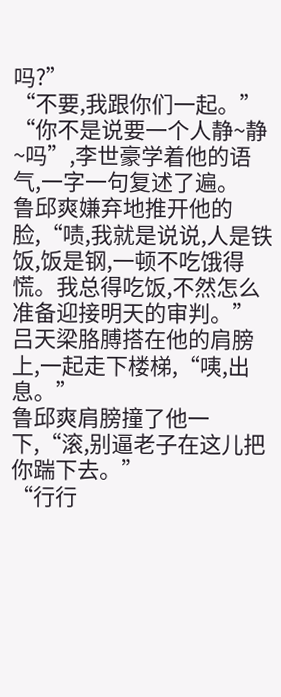吗?”
“不要,我跟你们一起。”
“你不是说要一个人静~静~吗”,李世豪学着他的语气,一字一句复述了遍。
鲁邱爽嫌弃地推开他的脸,“啧,我就是说说,人是铁饭,饭是钢,一顿不吃饿得慌。我总得吃饭,不然怎么准备迎接明天的审判。”
吕天梁胳膊搭在他的肩膀上,一起走下楼梯,“咦,出息。”
鲁邱爽肩膀撞了他一下,“滚,别逼老子在这儿把你踹下去。”
“行行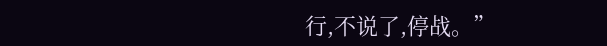行,不说了,停战。”